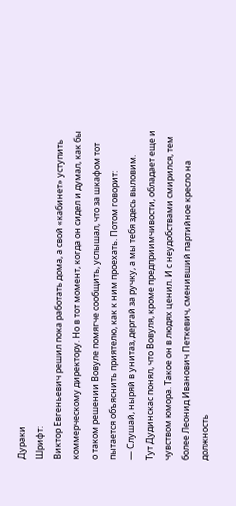Дураки
Шрифт:
Виктор Евгеньевич решил пока работать дома, а свой «кабинет» уступить коммерческому директору. Но в тот момент, когда он сидел и думал, как бы о таком решении Вовуле помягче сообщить, услышал, что за шкафом тот пытается объяснить приятелю, как к ним проехать. Потом говорит:
— Слушай, ныряй в унитаз, дергай за ручку, а мы тебя здесь выловим.
Тут Дудинскас понял, что Вовуля, кроме предприимчивости, обладает еще и чувством юмора. Такое он в людях ценил. И с неудобствами смирился, тем более Леонид Иванович Петкевич, сменивший партийное кресло на должность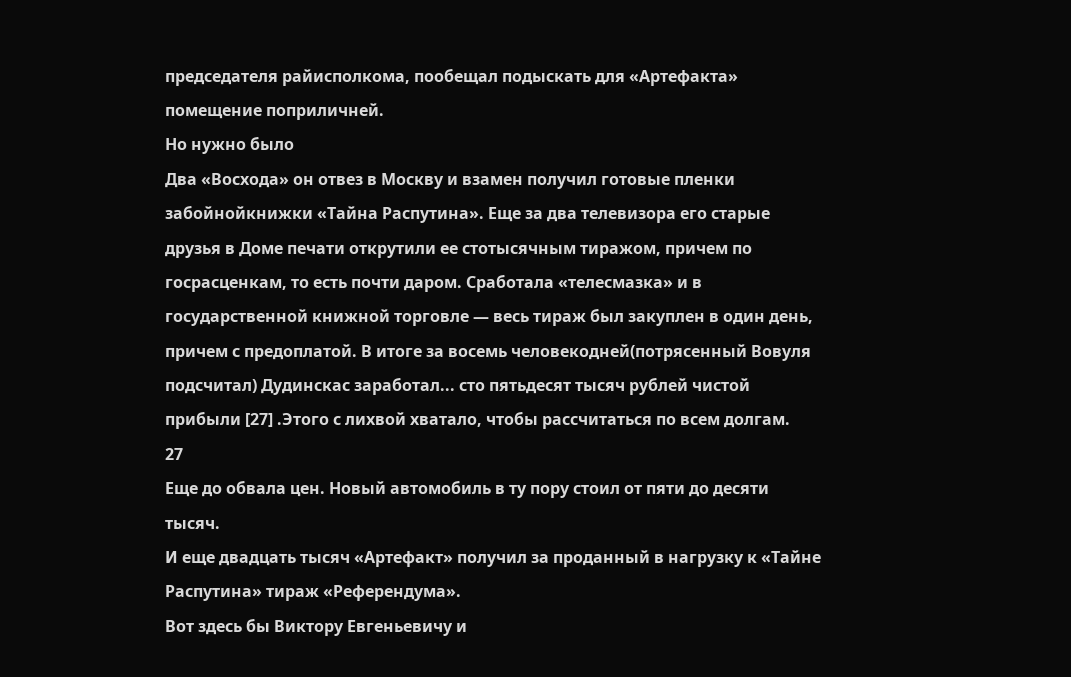председателя райисполкома, пообещал подыскать для «Артефакта» помещение поприличней.
Но нужно было
Два «Восхода» он отвез в Москву и взамен получил готовые пленки забойнойкнижки «Тайна Распутина». Еще за два телевизора его старые друзья в Доме печати открутили ее стотысячным тиражом, причем по госрасценкам, то есть почти даром. Сработала «телесмазка» и в государственной книжной торговле — весь тираж был закуплен в один день, причем с предоплатой. В итоге за восемь человекодней(потрясенный Вовуля подсчитал) Дудинскас заработал... сто пятьдесят тысяч рублей чистой прибыли [27] .Этого с лихвой хватало, чтобы рассчитаться по всем долгам.
27
Еще до обвала цен. Новый автомобиль в ту пору стоил от пяти до десяти тысяч.
И еще двадцать тысяч «Артефакт» получил за проданный в нагрузку к «Тайне Распутина» тираж «Референдума».
Вот здесь бы Виктору Евгеньевичу и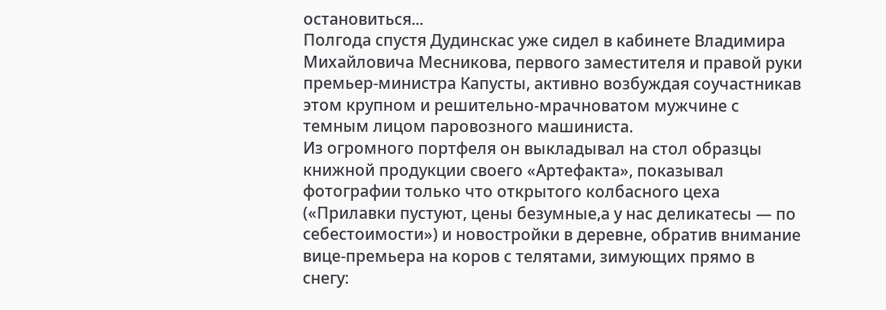остановиться...
Полгода спустя Дудинскас уже сидел в кабинете Владимира Михайловича Месникова, первого заместителя и правой руки премьер-министра Капусты, активно возбуждая соучастникав этом крупном и решительно-мрачноватом мужчине с темным лицом паровозного машиниста.
Из огромного портфеля он выкладывал на стол образцы книжной продукции своего «Артефакта», показывал фотографии только что открытого колбасного цеха («Прилавки пустуют, цены безумные,а у нас деликатесы — по себестоимости») и новостройки в деревне, обратив внимание вице-премьера на коров с телятами, зимующих прямо в снегу: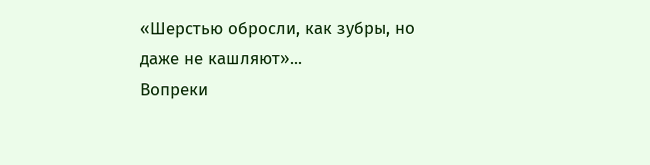«Шерстью обросли, как зубры, но даже не кашляют»...
Вопреки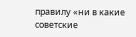правилу «ни в какие советские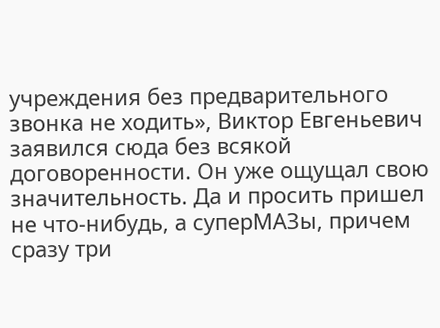учреждения без предварительного звонка не ходить», Виктор Евгеньевич заявился сюда без всякой договоренности. Он уже ощущал свою значительность. Да и просить пришел не что-нибудь, а суперМАЗы, причем сразу три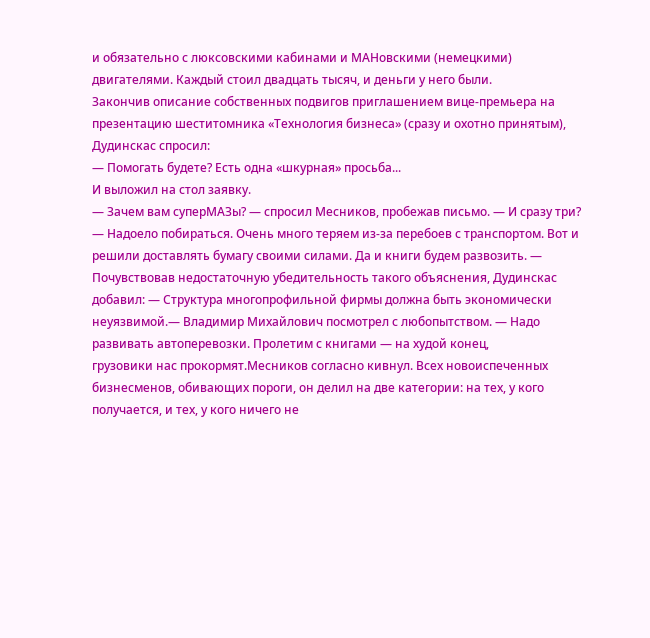и обязательно с люксовскими кабинами и МАНовскими (немецкими) двигателями. Каждый стоил двадцать тысяч, и деньги у него были.
Закончив описание собственных подвигов приглашением вице-премьера на презентацию шеститомника «Технология бизнеса» (сразу и охотно принятым), Дудинскас спросил:
— Помогать будете? Есть одна «шкурная» просьба...
И выложил на стол заявку.
— Зачем вам суперМАЗы? — спросил Месников, пробежав письмо. — И сразу три?
— Надоело побираться. Очень много теряем из-за перебоев с транспортом. Вот и решили доставлять бумагу своими силами. Да и книги будем развозить. — Почувствовав недостаточную убедительность такого объяснения, Дудинскас добавил: — Структура многопрофильной фирмы должна быть экономически неуязвимой.— Владимир Михайлович посмотрел с любопытством. — Надо развивать автоперевозки. Пролетим с книгами — на худой конец,
грузовики нас прокормят.Месников согласно кивнул. Всех новоиспеченных бизнесменов, обивающих пороги, он делил на две категории: на тех, у кого получается, и тех, у кого ничего не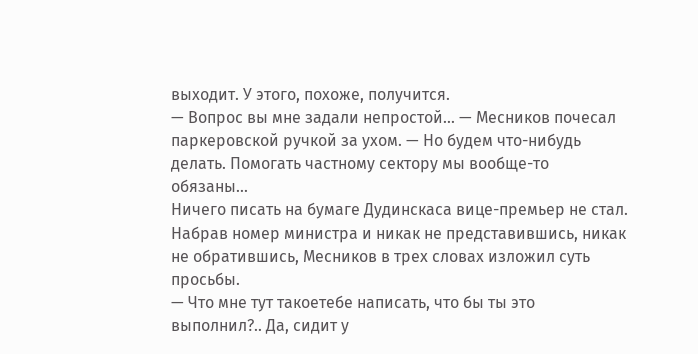выходит. У этого, похоже, получится.
— Вопрос вы мне задали непростой... — Месников почесал паркеровской ручкой за ухом. — Но будем что-нибудь делать. Помогать частному сектору мы вообще-то обязаны...
Ничего писать на бумаге Дудинскаса вице-премьер не стал.
Набрав номер министра и никак не представившись, никак не обратившись, Месников в трех словах изложил суть просьбы.
— Что мне тут такоетебе написать, что бы ты это выполнил?.. Да, сидит у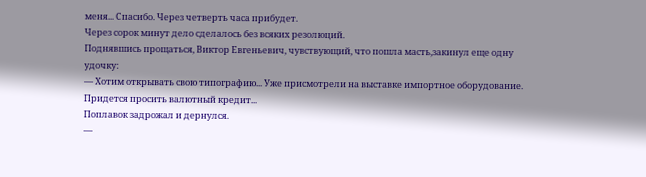меня... Спасибо. Через четверть часа прибудет.
Через сорок минут дело сделалось без всяких резолюций.
Поднявшись прощаться, Виктор Евгеньевич, чувствующий, что пошла масть,закинул еще одну удочку:
— Хотим открывать свою типографию... Уже присмотрели на выставке импортное оборудование. Придется просить валютный кредит...
Поплавок задрожал и дернулся.
—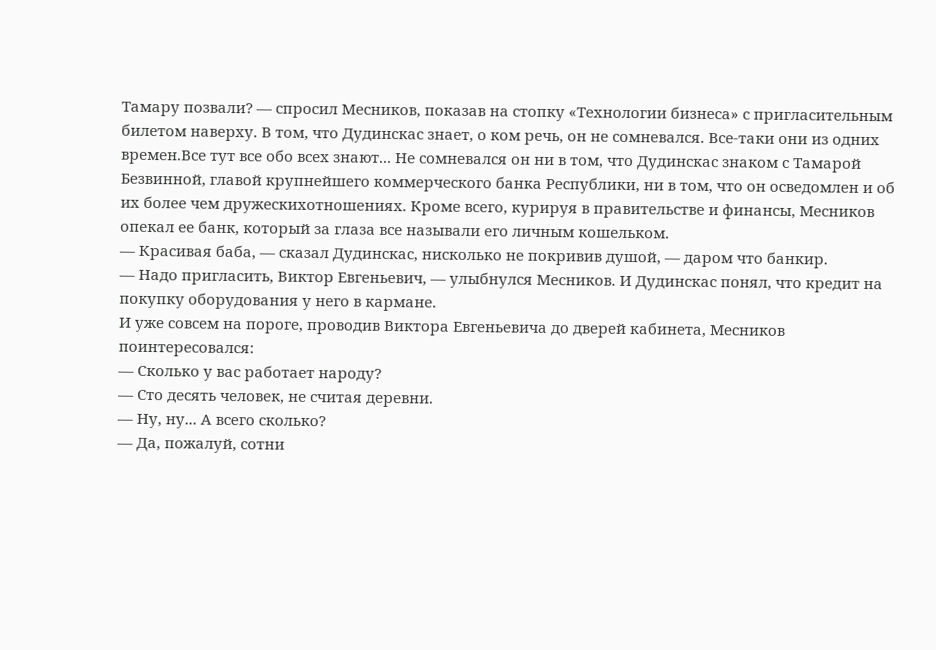Тамару позвали? — спросил Месников, показав на стопку «Технологии бизнеса» с пригласительным билетом наверху. В том, что Дудинскас знает, о ком речь, он не сомневался. Все-таки они из одних времен.Все тут все обо всех знают... Не сомневался он ни в том, что Дудинскас знаком с Тамарой Безвинной, главой крупнейшего коммерческого банка Республики, ни в том, что он осведомлен и об их более чем дружескихотношениях. Кроме всего, курируя в правительстве и финансы, Месников опекал ее банк, который за глаза все называли его личным кошельком.
— Красивая баба, — сказал Дудинскас, нисколько не покривив душой, — даром что банкир.
— Надо пригласить, Виктор Евгеньевич, — улыбнулся Месников. И Дудинскас понял, что кредит на покупку оборудования у него в кармане.
И уже совсем на пороге, проводив Виктора Евгеньевича до дверей кабинета, Месников поинтересовался:
— Сколько у вас работает народу?
— Сто десять человек, не считая деревни.
— Ну, ну... А всего сколько?
— Да, пожалуй, сотни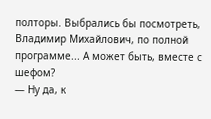полторы. Выбрались бы посмотреть, Владимир Михайлович, по полной программе... А может быть, вместе с шефом?
— Ну да, к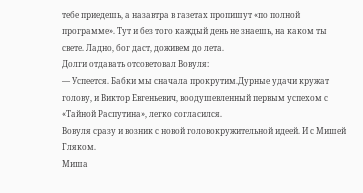тебе приедешь, а назавтра в газетах пропишут «по полной программе». Тут и без того каждый день не знаешь, на каком ты свете. Ладно, бог даст, доживем до лета.
Долги отдавать отсоветовал Вовуля:
— Успеется. Бабки мы сначала прокрутим.Дурные удачи кружат голову, и Виктор Евгеньевич, воодушевленный первым успехом с «Тайной Распутина», легко согласился.
Вовуля сразу и возник с новой головокружительной идеей. И с Мишей Гляком.
Миша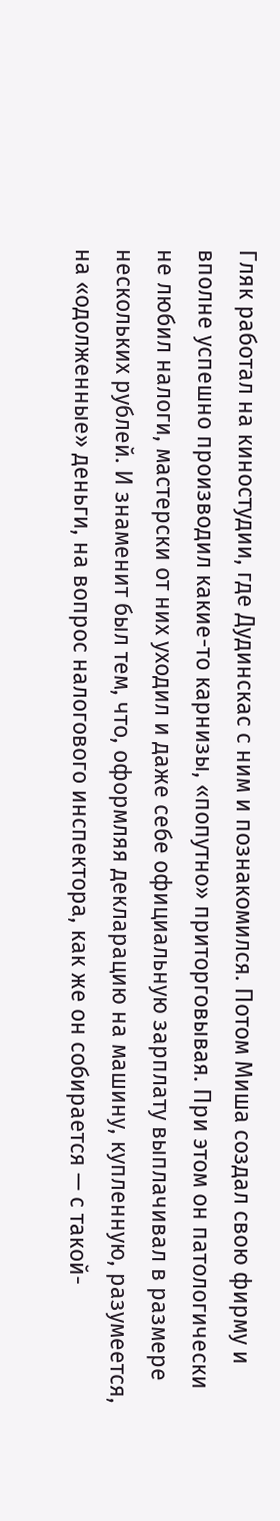Гляк работал на киностудии, где Дудинскас с ним и познакомился. Потом Миша создал свою фирму и вполне успешно производил какие-то карнизы, «попутно» приторговывая. При этом он патологически не любил налоги, мастерски от них уходил и даже себе официальную зарплату выплачивал в размере нескольких рублей. И знаменит был тем, что, оформляя декларацию на машину, купленную, разумеется, на «одолженные» деньги, на вопрос налогового инспектора, как же он собирается — с такой-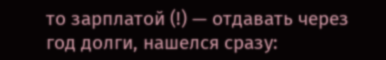то зарплатой (!) — отдавать через год долги, нашелся сразу: